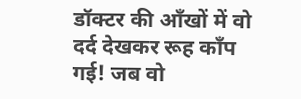डॉक्टर की आँखों में वो दर्द देखकर रूह काँप गई! जब वो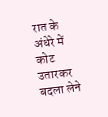रात के अंधेरे में कोट उतारकर बदला लेने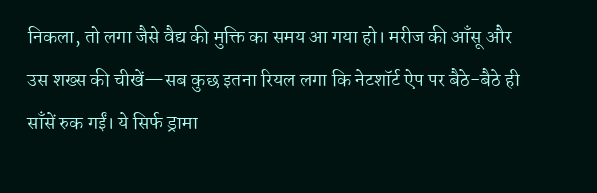निकला, तो लगा जैसे वैद्य की मुक्ति का समय आ गया हो। मरीज की आँसू और उस शख्स की चीखें—सब कुछ इतना रियल लगा कि नेटशॉर्ट ऐप पर बैठे-बैठे ही साँसें रुक गईं। ये सिर्फ ड्रामा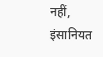नहीं, इंसानियत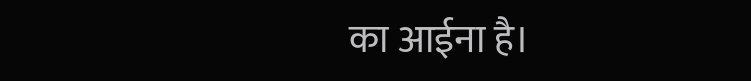का आईना है।